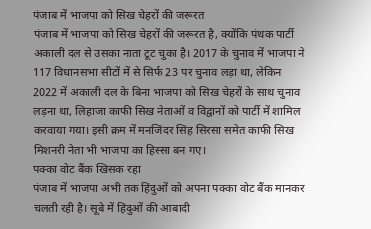पंजाब में भाजपा को सिख चेहरों की जरूरत
पंजाब में भाजपा को सिख चेहरों की जरूरत है, क्योंकि पंथक पार्टी अकाली दल से उसका नाता टूट चुका है। 2017 के चुनाव में भाजपा ने 117 विधानसभा सीटों में से सिर्फ 23 पर चुनाव लड़ा था, लेकिन 2022 में अकाली दल के बिना भाजपा को सिख चेहरों के साथ चुनाव लड़ना था, लिहाजा काफी सिख नेताओं व विद्वानों को पार्टी में शामिल करवाया गया। इसी क्रम में मनजिंदर सिंह सिरसा समेत काफी सिख मिशनरी नेता भी भाजपा का हिस्सा बन गए।
पक्का वोट बैंक खिसक रहा
पंजाब में भाजपा अभी तक हिंदुओं को अपना पक्का वोट बैंक मानकर चलती रही है। सूबे में हिंदुओं की आबादी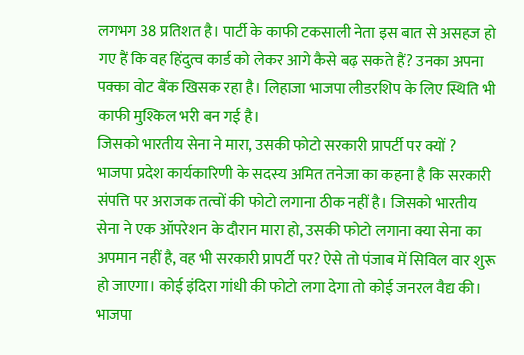लगभग 38 प्रतिशत है। पार्टी के काफी टकसाली नेता इस बात से असहज हो गए हैं कि वह हिंदुत्व कार्ड को लेकर आगे कैसे बढ़ सकते हैं? उनका अपना पक्का वोट बैंक खिसक रहा है। लिहाजा भाजपा लीडरशिप के लिए स्थिति भी काफी मुश्किल भरी बन गई है।
जिसको भारतीय सेना ने मारा, उसकी फोटो सरकारी प्रापर्टी पर क्यों ?
भाजपा प्रदेश कार्यकारिणी के सदस्य अमित तनेजा का कहना है कि सरकारी संपत्ति पर अराजक तत्वों की फोटो लगाना ठीक नहीं है। जिसको भारतीय सेना ने एक ऑपरेशन के दौरान मारा हो, उसकी फोटो लगाना क्या सेना का अपमान नहीं है, वह भी सरकारी प्रापर्टी पर? ऐसे तो पंजाब में सिविल वार शुरू हो जाएगा। कोई इंदिरा गांधी की फोटो लगा देगा तो कोई जनरल वैद्य की। भाजपा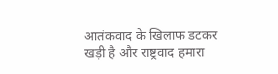आतंकवाद के खिलाफ डटकर खड़ी है और राष्ट्रवाद हमारा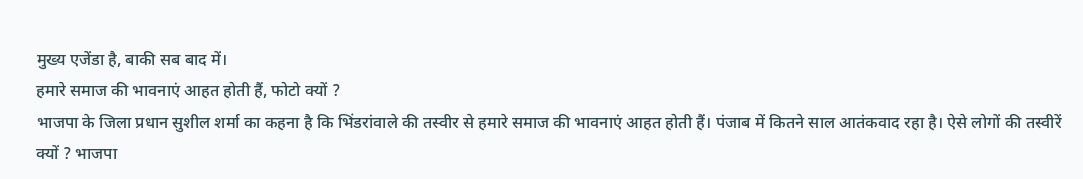मुख्य एजेंडा है, बाकी सब बाद में।
हमारे समाज की भावनाएं आहत होती हैं, फोटो क्यों ?
भाजपा के जिला प्रधान सुशील शर्मा का कहना है कि भिंडरांवाले की तस्वीर से हमारे समाज की भावनाएं आहत होती हैं। पंजाब में कितने साल आतंकवाद रहा है। ऐसे लोगों की तस्वीरें क्यों ? भाजपा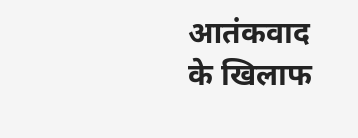आतंकवाद के खिलाफ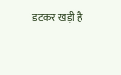डटकर खड़ी है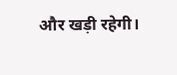और खड़ी रहेगी।